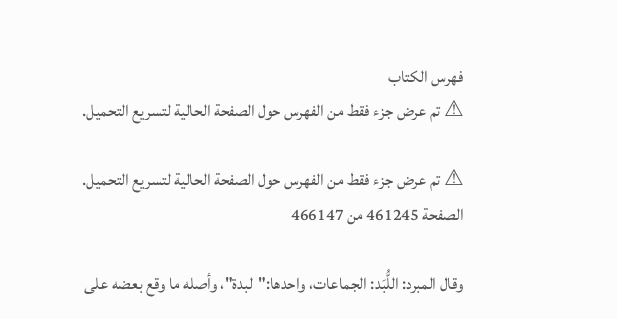فهرس الكتاب
⚠ تم عرض جزء فقط من الفهرس حول الصفحة الحالية لتسريع التحميل.

⚠ تم عرض جزء فقط من الفهرس حول الصفحة الحالية لتسريع التحميل.
الصفحة 461245 من 466147

وقال المبرد: اللُّبَد: الجماعات، واحدها:"لبدة"، وأصله ما وقع بعضه على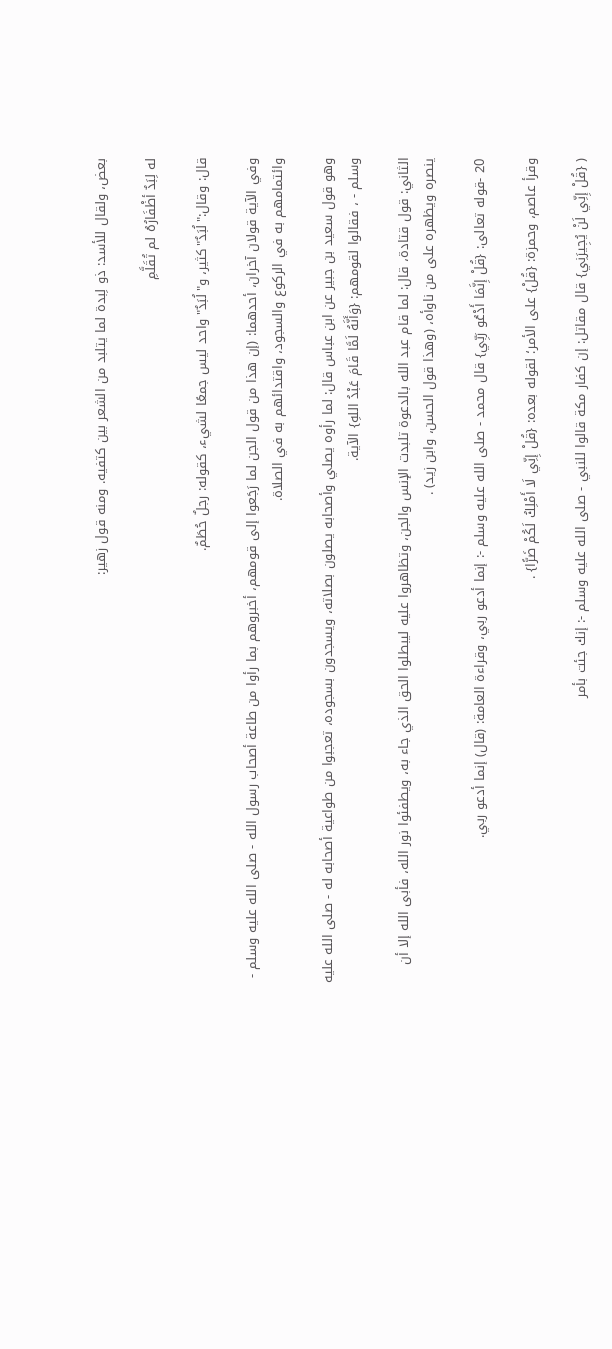بعض، ولقال للأسد: ذو لِبدة لما يتلبد من الشعر بين كتفيه. ومنه قول زهير:

له لِبَدٌ أظْفَارُهُ لم تُقَلَّمِ

قال: وقال:"لُبَدٌ"كثير، و"لُبَدٌ"واحد ليس جمعًا لشيء، كقوله: رجلٌ حُطَمٌ.

وفي الآية قولان آخران، أحدهما: (إن هذا من قول الجن لما رَجَعوا إلى قومهم، أخبروهم بما رأوا من طاعة أصحاب رسول الله - صلى الله عليه وسلم - وائتمامهم به في الركوع والسجود، واقتدائهم به في الصلاة.

وهو قول سعيد بن جبير عن ابن عباس قال: لما رأوه يصلي وأصحابه يصلون بصلاته، ويسجدون بسجوده، تعجبوا من طواعية أصحابه له - صلى الله عليه وسلم - ، فقالوا لقومهم: {وَأَنَّهُ لَمَّا قَامَ عَبْدُ اللهِ} الآية.

الثاني: قول قتادة، قال: لما قام عبد الله بالدعوة تلبدت الإنس والجن، وتظاهروا عليه ليبطلوا الحق الذي جاء به، ويطفئوا نور الله، فأبى الله إلا أن ينصره ويظهره على من ناوأه، (وهذا قول الحسن، وابن زيد) .

20 -قوله تعالى: {قُلْ إِنَّمَا أَدْعُو رَبِّي} قال محمد - صلى الله عليه وسلم -: إنما أدعو ربي، وقراءة العامة: (قال) إنما أدعو ربي.

وقرأ عاصم، وحمزة: {قُلْ} على الأمر؛ لقوله بعده: {قُلْ إِنِّي لَا أَمْلِكُ لَكُمْ ضَرًّا} .

( {قُلْ إِنِّي لَنْ يُجِيرَنِي} قال مقاتل: إن كفار مكة قالوا للنبي - صلى الله عليه وسلم -: إنك جئت بأمر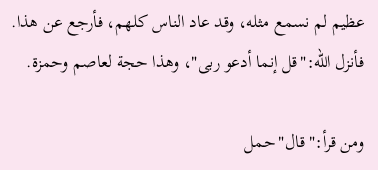عظيم لم نسمع مثله، وقد عاد الناس كلهم، فأرجع عن هذا. فأنزل الله:"قل إنما أدعو ربى"، وهذا حجة لعاصم وحمزة.

ومن قرأ:"قال"حمل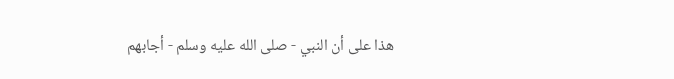هذا على أن النبي - صلى الله عليه وسلم - أجابهم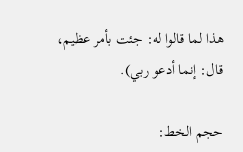هذا لما قالوا له: جئت بأمر عظيم، قال: إنما أدعو ربي).

حجم الخط: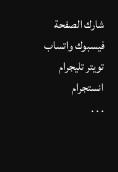شارك الصفحة
فيسبوك واتساب تويتر تليجرام انستجرام
. . .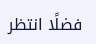فضلًا انتظر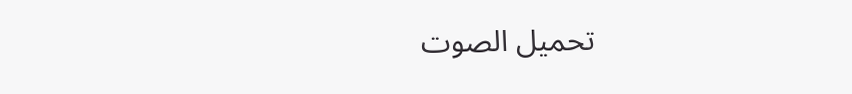تحميل الصوت